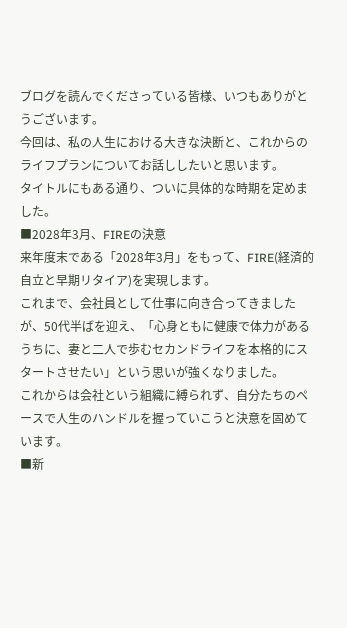ブログを読んでくださっている皆様、いつもありがとうございます。
今回は、私の人生における大きな決断と、これからのライフプランについてお話ししたいと思います。
タイトルにもある通り、ついに具体的な時期を定めました。
■2028年3月、FIREの決意
来年度末である「2028年3月」をもって、FIRE(経済的自立と早期リタイア)を実現します。
これまで、会社員として仕事に向き合ってきましたが、50代半ばを迎え、「心身ともに健康で体力があるうちに、妻と二人で歩むセカンドライフを本格的にスタートさせたい」という思いが強くなりました。
これからは会社という組織に縛られず、自分たちのペースで人生のハンドルを握っていこうと決意を固めています。
■新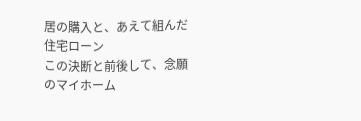居の購入と、あえて組んだ住宅ローン
この決断と前後して、念願のマイホーム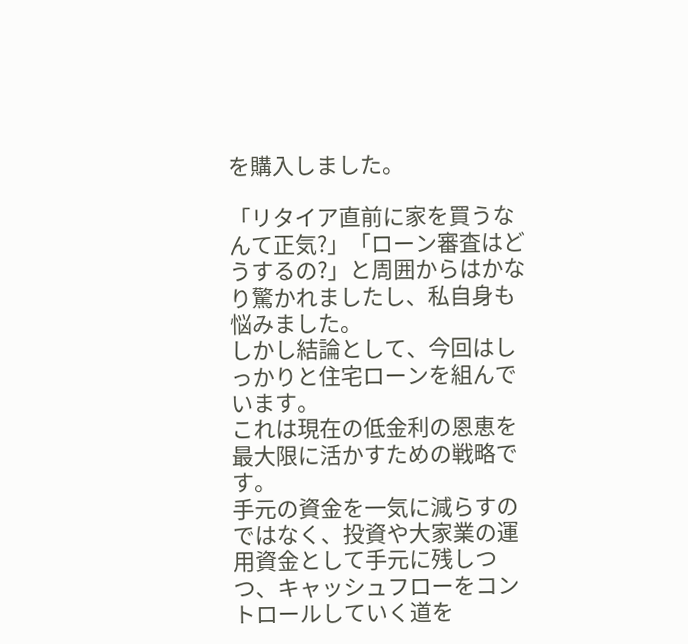を購入しました。

「リタイア直前に家を買うなんて正気?」「ローン審査はどうするの?」と周囲からはかなり驚かれましたし、私自身も悩みました。
しかし結論として、今回はしっかりと住宅ローンを組んでいます。
これは現在の低金利の恩恵を最大限に活かすための戦略です。
手元の資金を一気に減らすのではなく、投資や大家業の運用資金として手元に残しつつ、キャッシュフローをコントロールしていく道を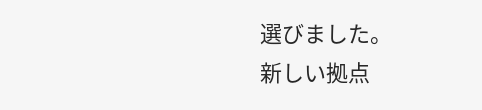選びました。
新しい拠点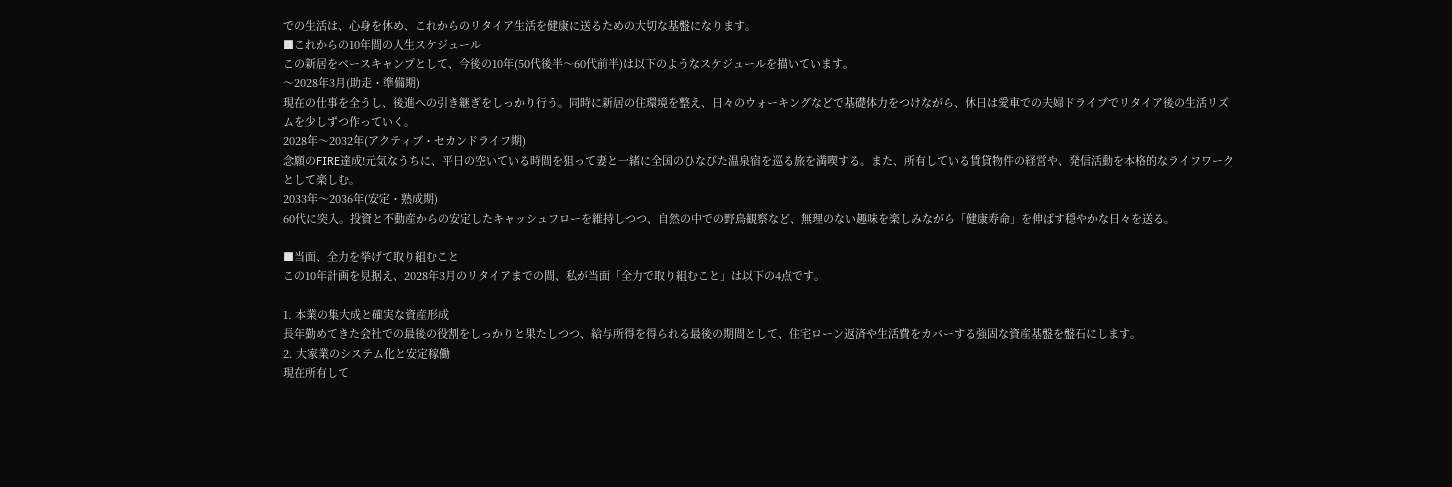での生活は、心身を休め、これからのリタイア生活を健康に送るための大切な基盤になります。
■これからの10年間の人生スケジュール
この新居をベースキャンプとして、今後の10年(50代後半〜60代前半)は以下のようなスケジュールを描いています。
〜2028年3月(助走・準備期)
現在の仕事を全うし、後進への引き継ぎをしっかり行う。同時に新居の住環境を整え、日々のウォーキングなどで基礎体力をつけながら、休日は愛車での夫婦ドライブでリタイア後の生活リズムを少しずつ作っていく。
2028年〜2032年(アクティブ・セカンドライフ期)
念願のFIRE達成!元気なうちに、平日の空いている時間を狙って妻と一緒に全国のひなびた温泉宿を巡る旅を満喫する。また、所有している賃貸物件の経営や、発信活動を本格的なライフワークとして楽しむ。
2033年〜2036年(安定・熟成期)
60代に突入。投資と不動産からの安定したキャッシュフローを維持しつつ、自然の中での野鳥観察など、無理のない趣味を楽しみながら「健康寿命」を伸ばす穏やかな日々を送る。

■当面、全力を挙げて取り組むこと
この10年計画を見据え、2028年3月のリタイアまでの間、私が当面「全力で取り組むこと」は以下の4点です。

1. 本業の集大成と確実な資産形成
長年勤めてきた会社での最後の役割をしっかりと果たしつつ、給与所得を得られる最後の期間として、住宅ローン返済や生活費をカバーする強固な資産基盤を盤石にします。
2. 大家業のシステム化と安定稼働
現在所有して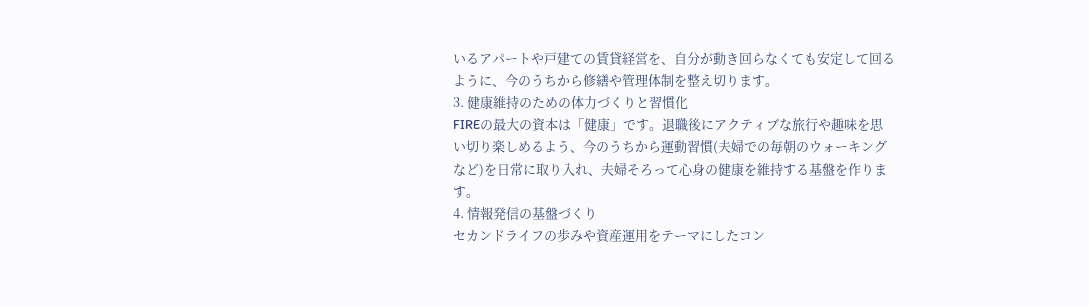いるアパートや戸建ての賃貸経営を、自分が動き回らなくても安定して回るように、今のうちから修繕や管理体制を整え切ります。
3. 健康維持のための体力づくりと習慣化
FIREの最大の資本は「健康」です。退職後にアクティブな旅行や趣味を思い切り楽しめるよう、今のうちから運動習慣(夫婦での毎朝のウォーキングなど)を日常に取り入れ、夫婦そろって心身の健康を維持する基盤を作ります。
4. 情報発信の基盤づくり
セカンドライフの歩みや資産運用をテーマにしたコン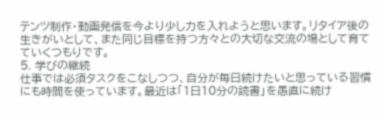テンツ制作・動画発信を今より少し力を入れようと思います。リタイア後の生きがいとして、また同じ目標を持つ方々との大切な交流の場として育てていくつもりです。
5. 学びの継続
仕事では必須タスクをこなしつつ、自分が毎日続けたいと思っている習慣にも時間を使っています。最近は「1日10分の読書」を愚直に続け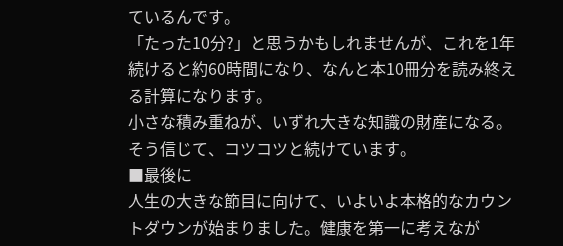ているんです。
「たった10分?」と思うかもしれませんが、これを1年続けると約60時間になり、なんと本10冊分を読み終える計算になります。
小さな積み重ねが、いずれ大きな知識の財産になる。
そう信じて、コツコツと続けています。
■最後に
人生の大きな節目に向けて、いよいよ本格的なカウントダウンが始まりました。健康を第一に考えなが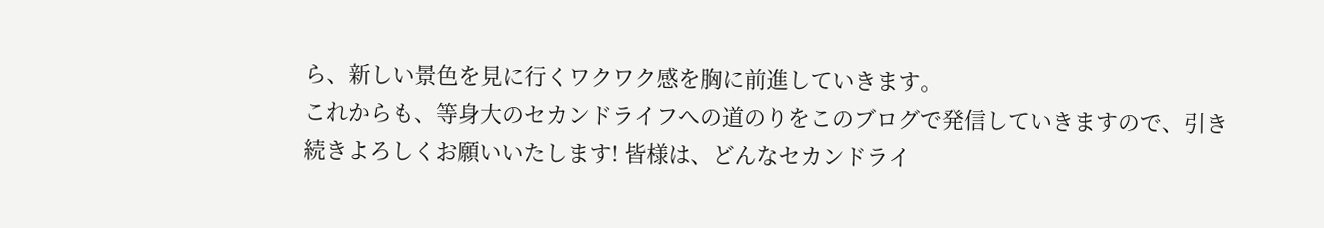ら、新しい景色を見に行くワクワク感を胸に前進していきます。
これからも、等身大のセカンドライフへの道のりをこのブログで発信していきますので、引き続きよろしくお願いいたします! 皆様は、どんなセカンドライ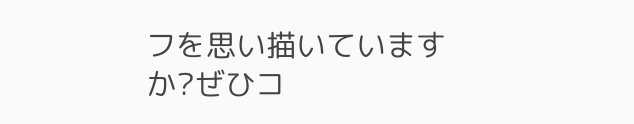フを思い描いていますか?ぜひコ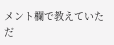メント欄で教えていただ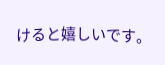けると嬉しいです。